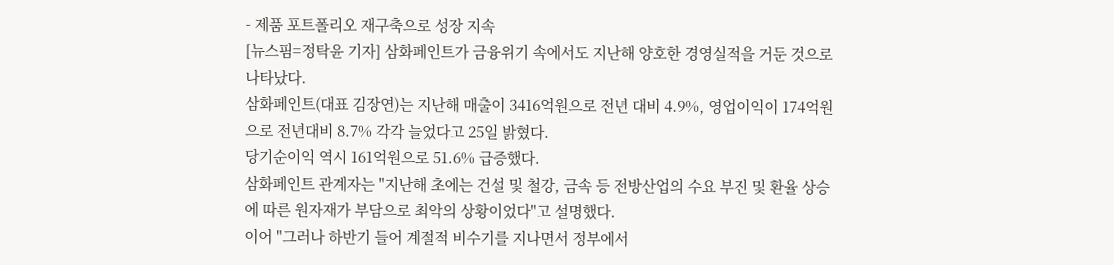- 제품 포트폴리오 재구축으로 성장 지속
[뉴스핌=정탁윤 기자] 삼화페인트가 금융위기 속에서도 지난해 양호한 경영실적을 거둔 것으로 나타났다.
삼화페인트(대표 김장연)는 지난해 매출이 3416억원으로 전년 대비 4.9%, 영업이익이 174억원으로 전년대비 8.7% 각각 늘었다고 25일 밝혔다.
당기순이익 역시 161억원으로 51.6% 급증했다.
삼화페인트 관계자는 "지난해 초에는 건설 및 철강, 금속 등 전방산업의 수요 부진 및 환율 상승에 따른 원자재가 부담으로 최악의 상황이었다"고 설명했다.
이어 "그러나 하반기 들어 계절적 비수기를 지나면서 정부에서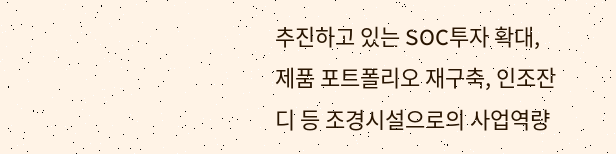추진하고 있는 SOC투자 확대, 제품 포트폴리오 재구축, 인조잔디 등 조경시설으로의 사업역량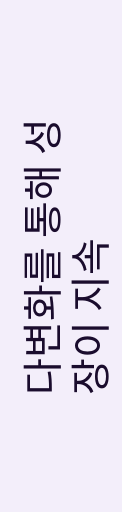다변화를 통해 성장이 지속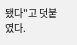됐다"고 덧붙였다.